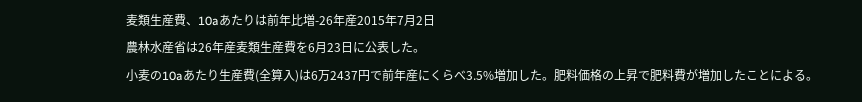麦類生産費、10aあたりは前年比増-26年産2015年7月2日
農林水産省は26年産麦類生産費を6月23日に公表した。
小麦の10aあたり生産費(全算入)は6万2437円で前年産にくらべ3.5%増加した。肥料価格の上昇で肥料費が増加したことによる。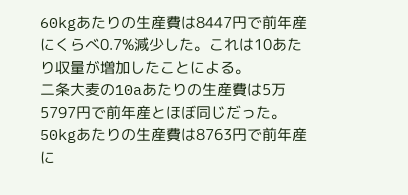60kgあたりの生産費は8447円で前年産にくらべ0.7%減少した。これは10あたり収量が増加したことによる。
二条大麦の10aあたりの生産費は5万5797円で前年産とほぼ同じだった。50kgあたりの生産費は8763円で前年産に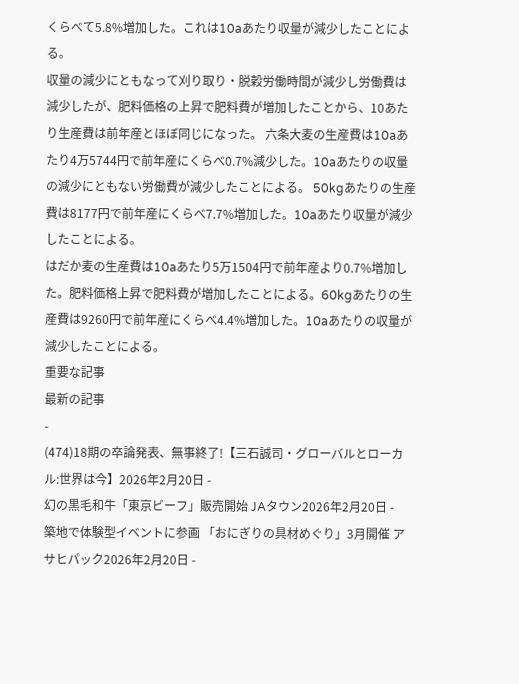くらべて5.8%増加した。これは10aあたり収量が減少したことによる。
収量の減少にともなって刈り取り・脱穀労働時間が減少し労働費は減少したが、肥料価格の上昇で肥料費が増加したことから、10あたり生産費は前年産とほぼ同じになった。 六条大麦の生産費は10aあたり4万5744円で前年産にくらべ0.7%減少した。10aあたりの収量の減少にともない労働費が減少したことによる。 50kgあたりの生産費は8177円で前年産にくらべ7.7%増加した。10aあたり収量が減少したことによる。
はだか麦の生産費は10aあたり5万1504円で前年産より0.7%増加した。肥料価格上昇で肥料費が増加したことによる。60kgあたりの生産費は9260円で前年産にくらべ4.4%増加した。10aあたりの収量が減少したことによる。
重要な記事
最新の記事
-
(474)18期の卒論発表、無事終了!【三石誠司・グローバルとローカル:世界は今】2026年2月20日 -
幻の黒毛和牛「東京ビーフ」販売開始 JAタウン2026年2月20日 -
築地で体験型イベントに参画 「おにぎりの具材めぐり」3月開催 アサヒパック2026年2月20日 -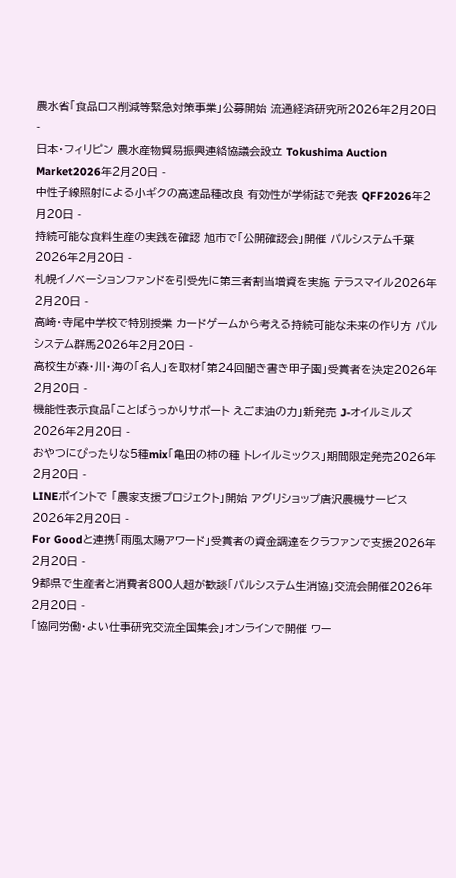農水省「食品ロス削減等緊急対策事業」公募開始 流通経済研究所2026年2月20日 -
日本・フィリピン 農水産物貿易振興連絡協議会設立 Tokushima Auction Market2026年2月20日 -
中性子線照射による小ギクの高速品種改良 有効性が学術誌で発表 QFF2026年2月20日 -
持続可能な食料生産の実践を確認 旭市で「公開確認会」開催 パルシステム千葉2026年2月20日 -
札幌イノベーションファンドを引受先に第三者割当増資を実施 テラスマイル2026年2月20日 -
高崎・寺尾中学校で特別授業 カードゲームから考える持続可能な未来の作り方 パルシステム群馬2026年2月20日 -
高校生が森・川・海の「名人」を取材「第24回聞き書き甲子園」受賞者を決定2026年2月20日 -
機能性表示食品「ことばうっかりサポート えごま油の力」新発売 J-オイルミルズ2026年2月20日 -
おやつにぴったりな5種mix「亀田の柿の種 トレイルミックス」期間限定発売2026年2月20日 -
LINEポイントで 「農家支援プロジェクト」開始 アグリショップ唐沢農機サービス2026年2月20日 -
For Goodと連携「雨風太陽アワード」受賞者の資金調達をクラファンで支援2026年2月20日 -
9都県で生産者と消費者800人超が歓談「パルシステム生消協」交流会開催2026年2月20日 -
「協同労働・よい仕事研究交流全国集会」オンラインで開催 ワー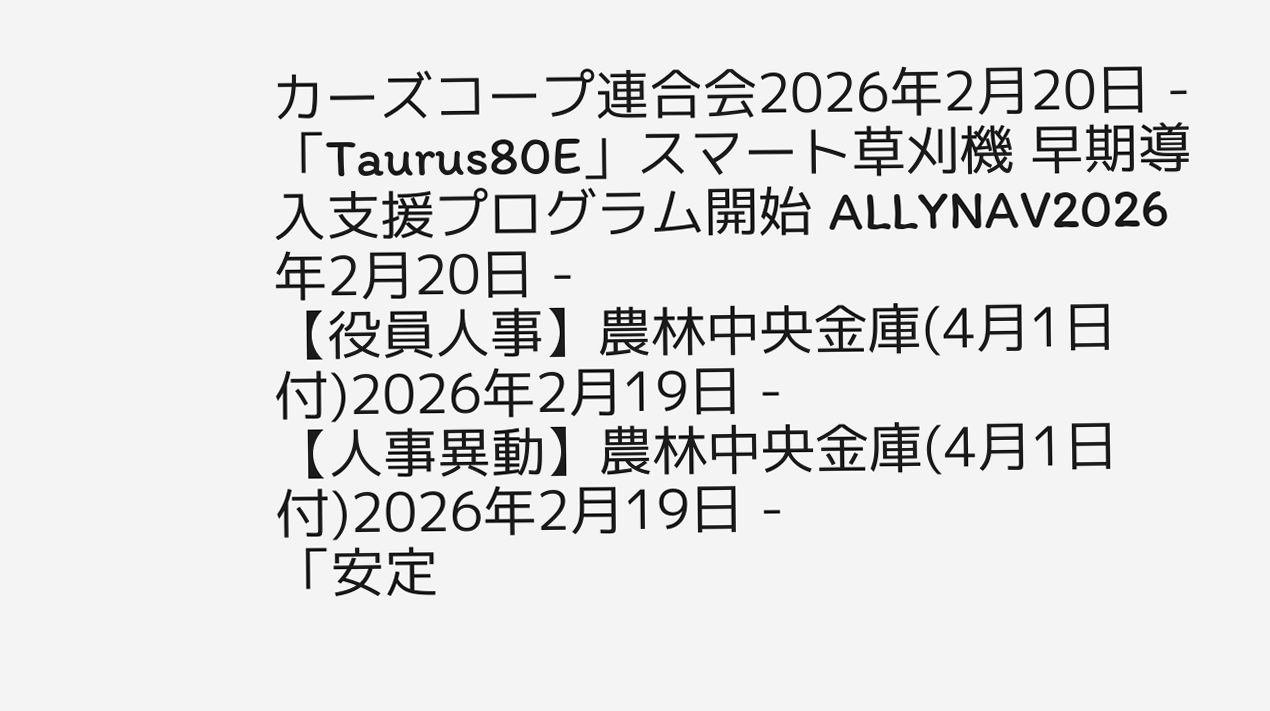カーズコープ連合会2026年2月20日 -
「Taurus80E」スマート草刈機 早期導入支援プログラム開始 ALLYNAV2026年2月20日 -
【役員人事】農林中央金庫(4月1日付)2026年2月19日 -
【人事異動】農林中央金庫(4月1日付)2026年2月19日 -
「安定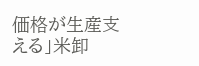価格が生産支える」米卸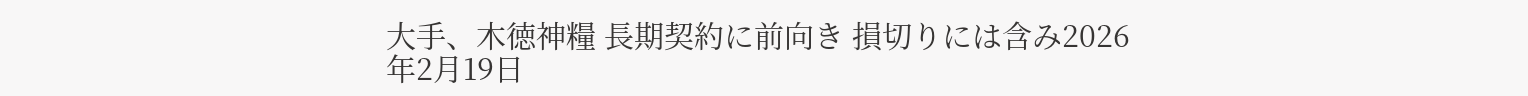大手、木徳神糧 長期契約に前向き 損切りには含み2026年2月19日